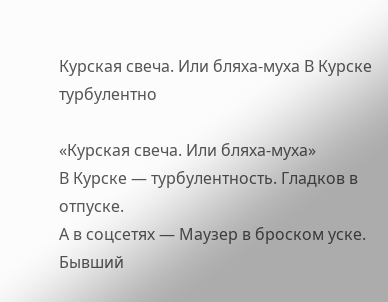Курская свеча. Или бляха-муха В Курске турбулентно

«Курская свеча. Или бляха-муха»
В Курске — турбулентность. Гладков в отпуске.
А в соцсетях — Маузер в броском уске.
Бывший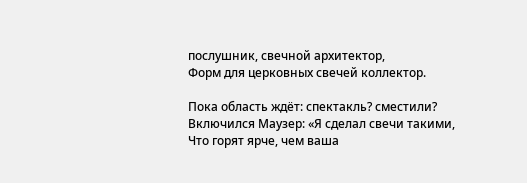послушник, свечной архитектор,
Форм для церковных свечей коллектор.

Пока область ждёт: спектакль? сместили?
Включился Маузер: «Я сделал свечи такими,
Что горят ярче, чем ваша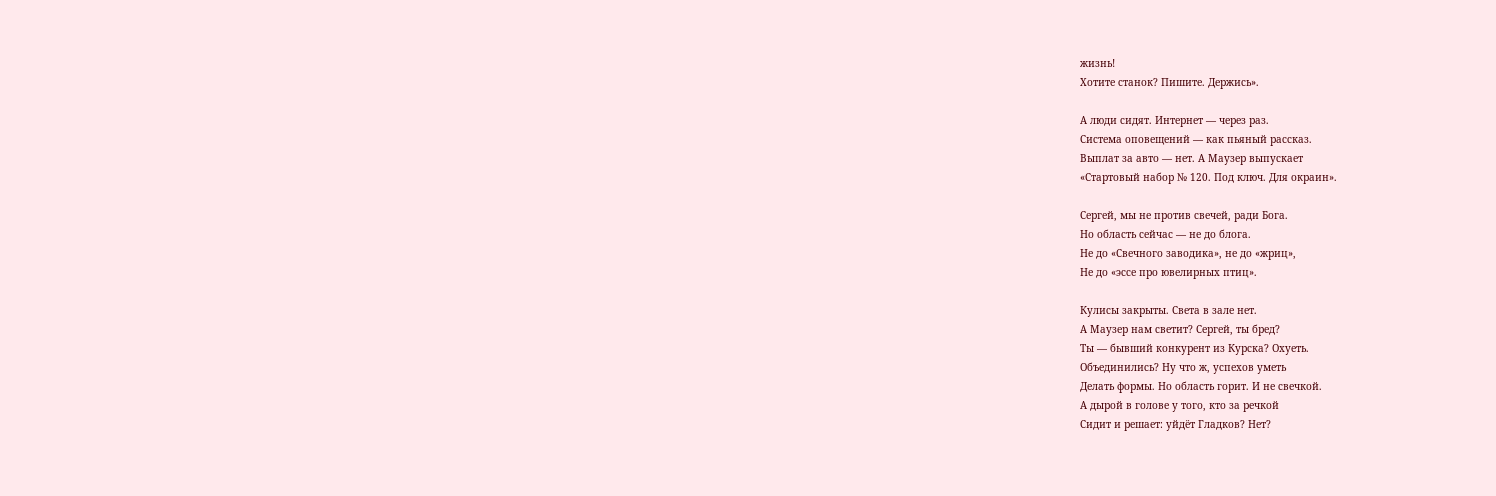жизнь!
Хотите станок? Пишите. Держись».

А люди сидят. Интернет — через раз.
Система оповещений — как пьяный рассказ.
Выплат за авто — нет. А Маузер выпускает
«Стартовый набор № 120. Под ключ. Для окраин».

Сергей, мы не против свечей, ради Бога.
Но область сейчас — не до блога.
Не до «Свечного заводика», не до «жриц»,
Не до «эссе про ювелирных птиц».

Кулисы закрыты. Света в зале нет.
А Маузер нам светит? Сергей, ты бред?
Ты — бывший конкурент из Курска? Охуеть.
Объединились? Ну что ж, успехов уметь
Делать формы. Но область горит. И не свечкой.
А дырой в голове у того, кто за речкой
Сидит и решает: уйдёт Гладков? Нет?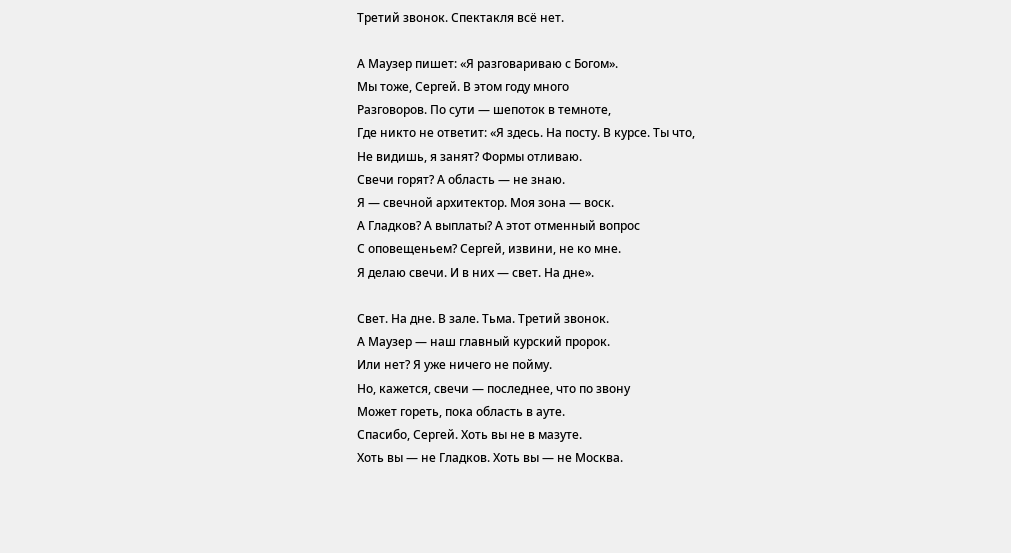Третий звонок. Спектакля всё нет.

А Маузер пишет: «Я разговариваю с Богом».
Мы тоже, Сергей. В этом году много
Разговоров. По сути — шепоток в темноте,
Где никто не ответит: «Я здесь. На посту. В курсе. Ты что,
Не видишь, я занят? Формы отливаю.
Свечи горят? А область — не знаю.
Я — свечной архитектор. Моя зона — воск.
А Гладков? А выплаты? А этот отменный вопрос
С оповещеньем? Сергей, извини, не ко мне.
Я делаю свечи. И в них — свет. На дне».

Свет. На дне. В зале. Тьма. Третий звонок.
А Маузер — наш главный курский пророк.
Или нет? Я уже ничего не пойму.
Но, кажется, свечи — последнее, что по звону
Может гореть, пока область в ауте.
Спасибо, Сергей. Хоть вы не в мазуте.
Хоть вы — не Гладков. Хоть вы — не Москва.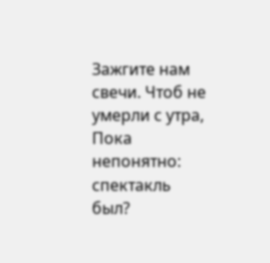Зажгите нам свечи. Чтоб не умерли с утра,
Пока непонятно: спектакль был?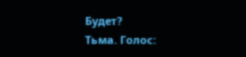Будет?
Тьма. Голос: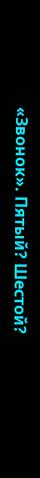«Звонок». Пятый? Шестой?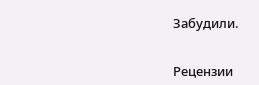Забудили.


Рецензии